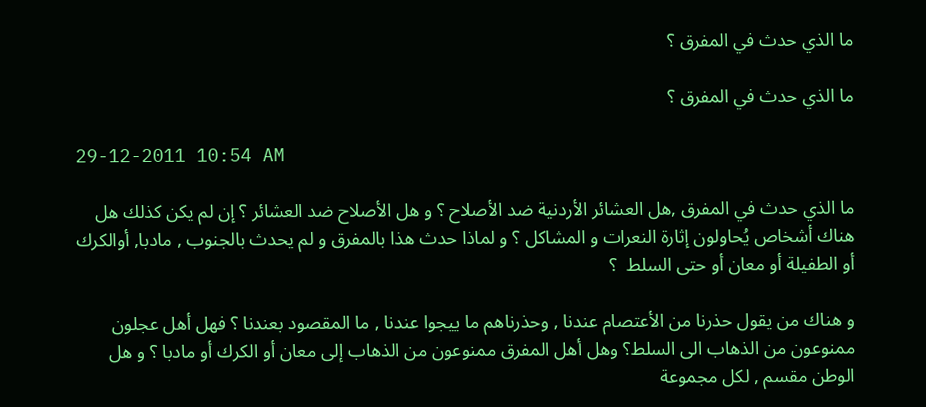ما الذي حدث في المفرق ؟

ما الذي حدث في المفرق ؟

29-12-2011 10:54 AM

ما الذي حدث في المفرق ,هل العشائر الأردنية ضد الأصلاح ؟ و هل الأصلاح ضد العشائر ؟ إن لم يكن كذلك هل هناك أشخاص يُحاولون إثارة النعرات و المشاكل ؟ و لماذا حدث هذا بالمفرق و لم يحدث بالجنوب , مادبا, أوالكرك أو الطفيلة أو معان أو حتى السلط  ؟

و هناك من يقول حذرنا من الأعتصام عندنا , وحذرناهم ما ييجوا عندنا , ما المقصود بعندنا ؟ فهل أهل عجلون ممنوعون من الذهاب الى السلط؟ وهل أهل المفرق ممنوعون من الذهاب إلى معان أو الكرك أو مادبا ؟ و هل الوطن مقسم , لكل مجموعة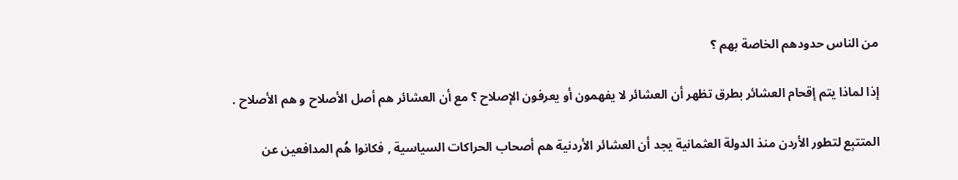من الناس حدودهم الخاصة بهم ؟

إذا لماذا يتم إقحام العشائر بطرق تظهر أن العشائر لا يفهمون أو يعرفون الإصلاح ؟ مع أن العشائر هم أصل الأصلاح و هم الأصلاح .

المتتبِع لتطور الأردن منذ الدولة العثمانية يجد أن العشائر الأردنية هم أصحاب الحراكات السياسية , فكانوا هُم المدافعين عن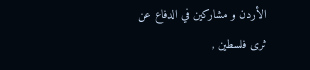الأردن و مشاركين في الدفاع عن ثرى فلسطين ,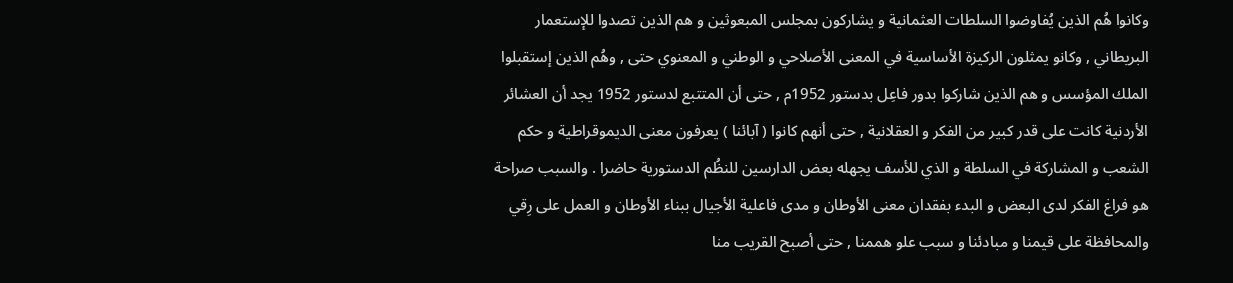وكانوا هُم الذين يُفاوضوا السلطات العثمانية و يشاركون بمجلس المبعوثين و هم الذين تصدوا للإستعمار البريطاني , وكانو يمثلون الركيزة الأساسية في المعنى الأصلاحي و الوطني و المعنوي حتى , وهُم الذين إستقبلوا الملك المؤسس و هم الذين شاركوا بدور فاعِل بدستور 1952م , حتى أن المتتبع لدستور 1952 يجد أن العشائر الأردنية كانت على قدر كبير من الفكر و العقلانية , حتى أنهم كانوا ( آبائنا ) يعرفون معنى الديموقراطية و حكم الشعب و المشاركة في السلطة و الذي للأسف يجهله بعض الدارسين للنظُم الدستورية حاضرا . والسبب صراحة هو فراغ الفكر لدى البعض و البدء بفقدان معنى الأوطان و مدى فاعلية الأجيال ببناء الأوطان و العمل على رِقي  والمحافظة على قيمنا و مبادئنا و سبب علو هممنا , حتى أصبح القريب منا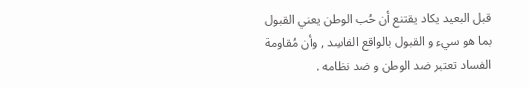قبل البعيد يكاد يقتنع أن حُب الوطن يعني القبول بما هو سيء و القبول بالواقع الفاسِد , وأن مُقاومة الفساد تعتبر ضد الوطن و ضد نظامه .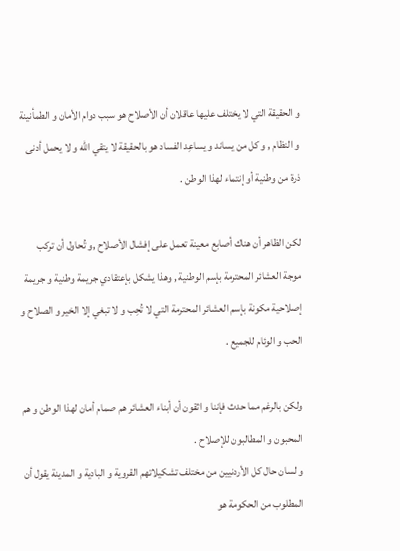و الحقيقة التي لا يختلف عليها عاقلان أن الأصلاح هو سبب دوام الأمان و الطمأنينة و النظام , و كل من يساند و يساعِد الفساد هو بالحقيقة لا يتقي الله و لا يحمل أدنى ذرة من وطنية أو إنتماء لهذا الوطن .

لكن الظاهر أن هناك أصابع معينة تعمل على إفشال الأصلاح ,و تُحاول أن تركب موجة العشائر المحترمة بإسم الوطنية , وهذا يشكل بإعتقادي جريمة وطنية و جريمة إصلاحية مكونة بإسم العشائر المحترمة التي لا تُحِب و لا تبغي إلا الخير و الصلاح و الحب و الوئام للجميع .

ولكن بالرغم مما حدث فإننا و اثقون أن أبناء العشائر هم صمام أمان لهذا الوطن و هم المحبون و المطالبون للإصلاح .
و لسان حال كل الأردنيين من مختلف تشكيلاتهم القروية و البادية و المدينة يقول أن المطلوب من الحكومة هو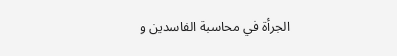الجرأة في محاسبة الفاسدين و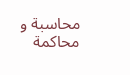محاسبة و محاكمة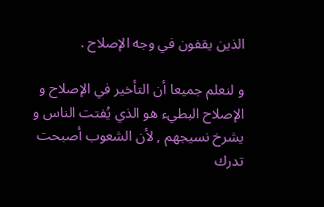الذين يقفون في وجه الإصلاح .

و لنعلم جميعا أن التأخير في الإصلاح و الإصلاح البطيء هو الذي يُفتت الناس و يشرخ نسيجهم , لأن الشعوب أصبحت تدرك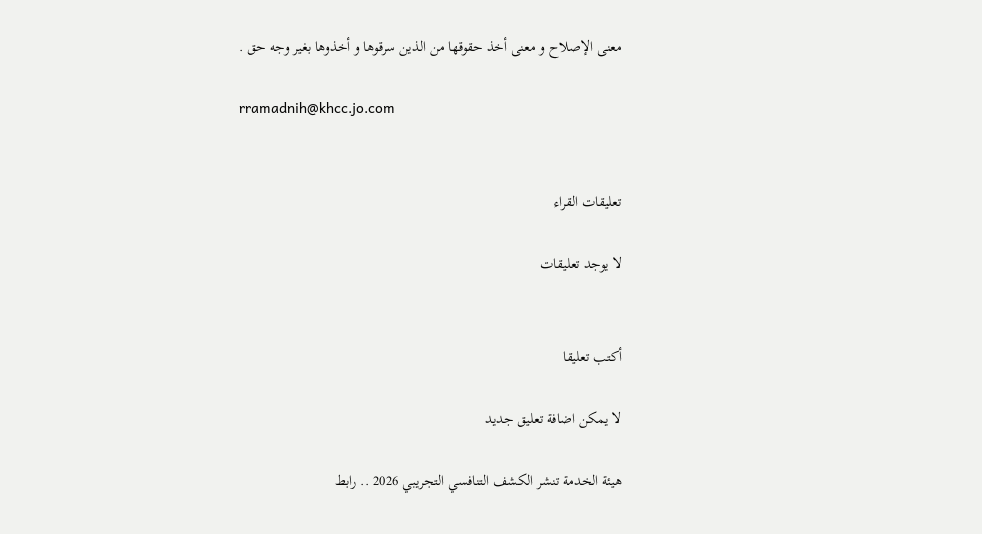معنى الإصلاح و معنى أخذ حقوقها من الذين سرقوها و أخذوها بغير وجه حق .

rramadnih@khcc.jo.com


تعليقات القراء

لا يوجد تعليقات


أكتب تعليقا

لا يمكن اضافة تعليق جديد

هيئة الخدمة تنشر الكشف التنافسي التجريبي 2026 .. رابط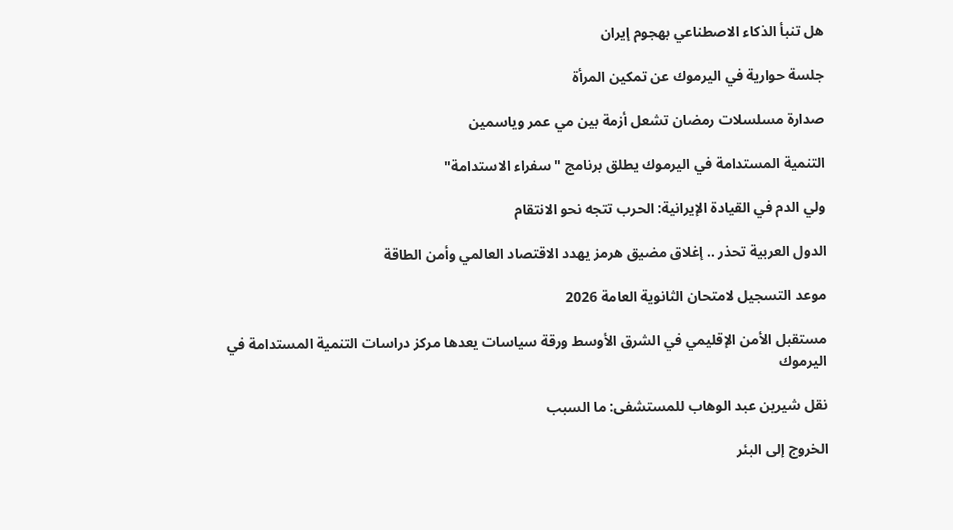هل تنبأ الذكاء الاصطناعي بهجوم إيران

جلسة حوارية في اليرموك عن تمكين المرأة

صدارة مسلسلات رمضان تشعل أزمة بين مي عمر وياسمين

التنمية المستدامة في اليرموك يطلق برنامج "سفراء الاستدامة"

ولي الدم في القيادة الإيرانية: الحرب تتجه نحو الانتقام

الدول العربية تحذر .. إغلاق مضيق هرمز يهدد الاقتصاد العالمي وأمن الطاقة

موعد التسجيل لامتحان الثانوية العامة 2026

مستقبل الأمن الإقليمي في الشرق الأوسط ورقة سياسات يعدها مركز دراسات التنمية المستدامة في اليرموك

نقل شيرين عبد الوهاب للمستشفى: ما السبب

الخروج إلى البئر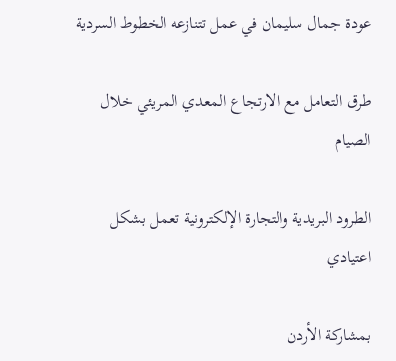عودة جمال سليمان في عمل تتنازعه الخطوط السردية

طرق التعامل مع الارتجاع المعدي المريئي خلال الصيام

الطرود البريدية والتجارة الإلكترونية تعمل بشكل اعتيادي

بمشاركة الأردن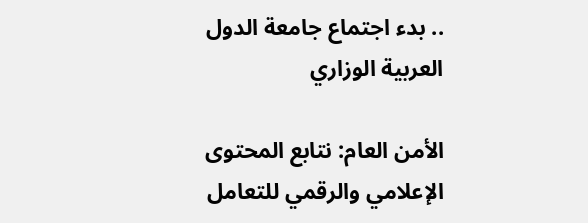.. بدء اجتماع جامعة الدول العربية الوزاري

الأمن العام: نتابع المحتوى الإعلامي والرقمي للتعامل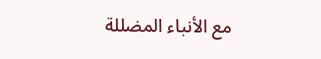مع الأنباء المضللة